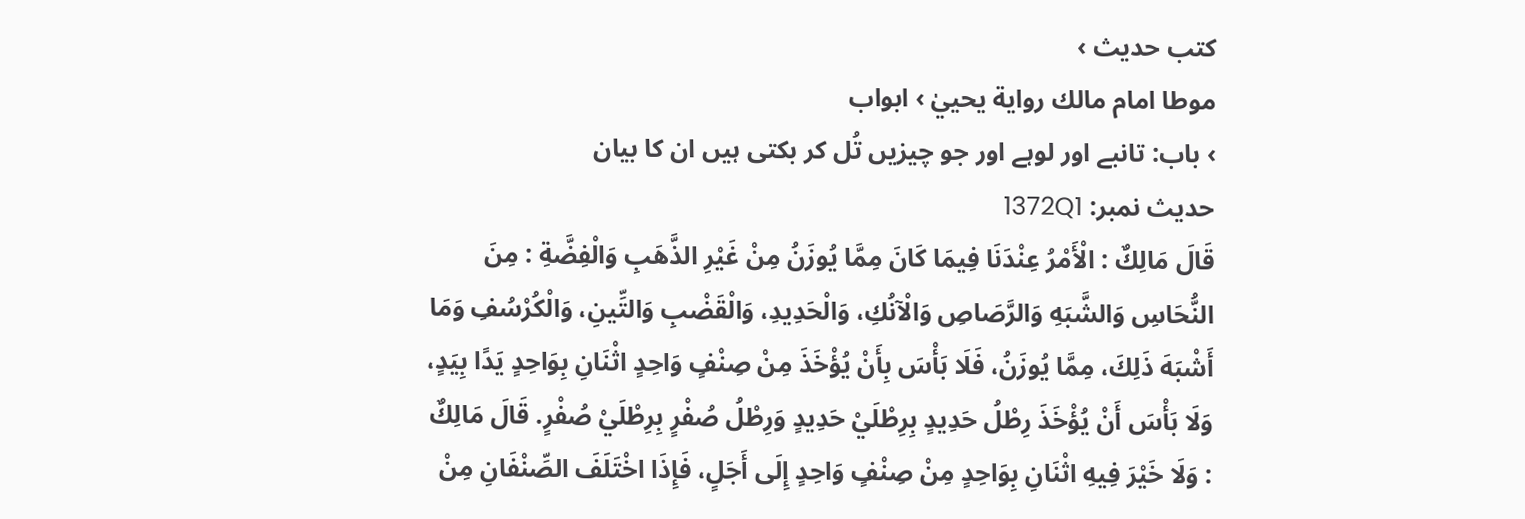کتب حدیث ›
موطا امام مالك رواية يحييٰ › ابواب
› باب: تانبے اور لوہے اور جو چیزیں تُل کر بکتی ہیں ان کا بیان
حدیث نمبر: 1372Q1
قَالَ مَالِكٌ : الْأَمْرُ عِنْدَنَا فِيمَا كَانَ مِمَّا يُوزَنُ مِنْ غَيْرِ الذَّهَبِ وَالْفِضَّةِ : مِنَ النُّحَاسِ وَالشَّبَهِ وَالرَّصَاصِ وَالْآنُكِ، وَالْحَدِيدِ، وَالْقَضْبِ وَالتِّينِ، وَالْكُرْسُفِ وَمَا أَشْبَهَ ذَلِكَ، مِمَّا يُوزَنُ، فَلَا بَأْسَ بِأَنْ يُؤْخَذَ مِنْ صِنْفٍ وَاحِدٍ اثْنَانِ بِوَاحِدٍ يَدًا بِيَدٍ، وَلَا بَأْسَ أَنْ يُؤْخَذَ رِطْلُ حَدِيدٍ بِرِطْلَيْ حَدِيدٍ وَرِطْلُ صُفْرٍ بِرِطْلَيْ صُفْرٍ. قَالَ مَالِكٌ : وَلَا خَيْرَ فِيهِ اثْنَانِ بِوَاحِدٍ مِنْ صِنْفٍ وَاحِدٍ إِلَى أَجَلٍ، فَإِذَا اخْتَلَفَ الصِّنْفَانِ مِنْ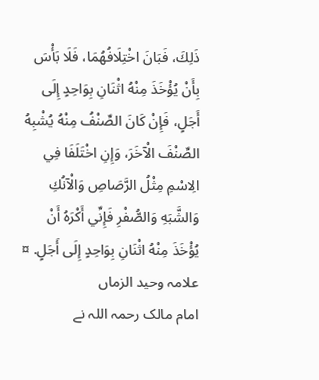ذَلِكَ، فَبَانَ اخْتِلَافُهُمَا، فَلَا بَأْسَ بِأَنْ يُؤْخَذَ مِنْهُ اثْنَانِ بِوَاحِدٍ إِلَى أَجَلٍ، فَإِنْ كَانَ الصِّنْفُ مِنْهُ يُشْبِهُ الصِّنْفَ الْآخَرَ، وَإِنِ اخْتَلَفَا فِي الِاسْمِ مِثْلُ الرَّصَاصِ وَالْآنُكِ وَالشَّبَهِ وَالصُّفْرِ فَإِنِّي أَكْرَهُ أَنْ يُؤْخَذَ مِنْهُ اثْنَانِ بِوَاحِدٍ إِلَى أَجَلٍ. ¤
علامہ وحید الزماں
امام مالک رحمہ اللہ نے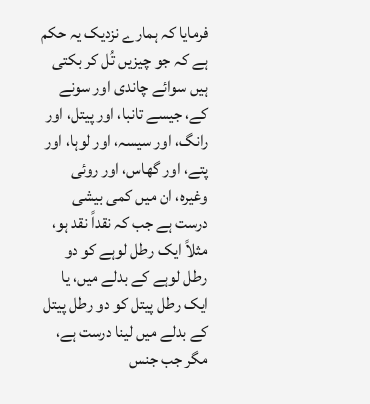فرمایا کہ ہمارے نزدیک یہ حکم ہے کہ جو چیزیں تُل کر بکتی ہیں سوائے چاندی اور سونے کے، جیسے تانبا، اور پیتل، اور رانگ، اور سیسہ، اور لوہا، اور پتے، اور گھاس، اور روئی وغیرہ، ان میں کمی بیشی درست ہے جب کہ نقداً نقد ہو، مثلاً ایک رطل لوہے کو دو رطل لوہے کے بدلے میں، یا ایک رطل پیتل کو دو رطل پیتل کے بدلے میں لینا درست ہے، مگر جب جنس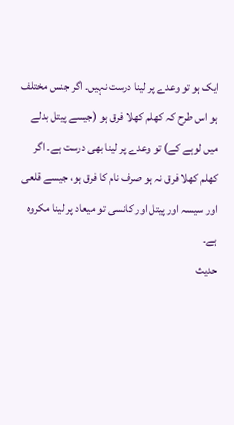ایک ہو تو وعدے پر لینا درست نہیں۔ اگر جنس مختلف ہو اس طرح کہ کھلم کھلا فرق ہو (جیسے پیتل بدلے میں لوہے کے) تو وعدے پر لینا بھی درست ہے۔ اگر کھلم کھلا فرق نہ ہو صرف نام کا فرق ہو، جیسے قلعی اور سیسہ اور پیتل اور کانسی تو میعاد پر لینا مکروہ ہے۔
حدیث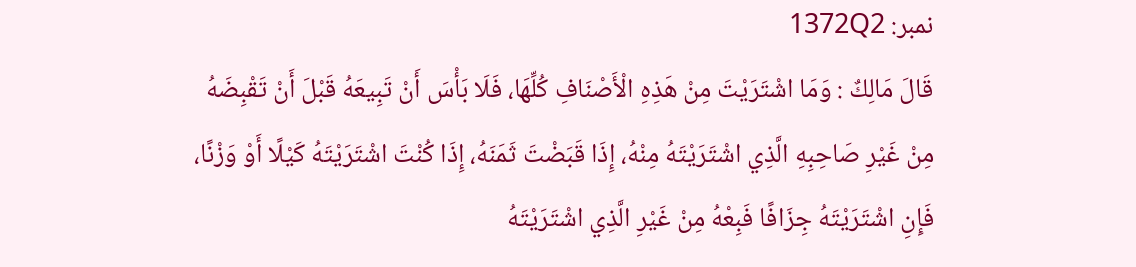نمبر: 1372Q2
قَالَ مَالِكٌ : وَمَا اشْتَرَيْتَ مِنْ هَذِهِ الْأَصْنَافِ كُلِّهَا، فَلَا بَأْسَ أَنْ تَبِيعَهُ قَبْلَ أَنْ تَقْبِضَهُ مِنْ غَيْرِ صَاحِبِهِ الَّذِي اشْتَرَيْتَهُ مِنْهُ، إِذَا قَبَضْتَ ثَمَنَهُ، إِذَا كُنْتَ اشْتَرَيْتَهُ كَيْلًا أَوْ وَزْنًا، فَإِنِ اشْتَرَيْتَهُ جِزَافًا فَبِعْهُ مِنْ غَيْرِ الَّذِي اشْتَرَيْتَهُ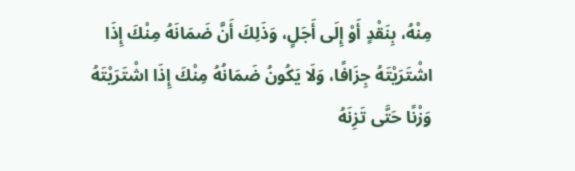مِنْهُ، بِنَقْدٍ أَوْ إِلَى أَجَلٍ، وَذَلِكَ أَنَّ ضَمَانَهُ مِنْكَ إِذَا اشْتَرَيْتَهُ جِزَافًا، وَلَا يَكُونُ ضَمَانُهُ مِنْكَ إِذَا اشْتَرَيْتَهُ وَزْنًا حَتَّى تَزِنَهُ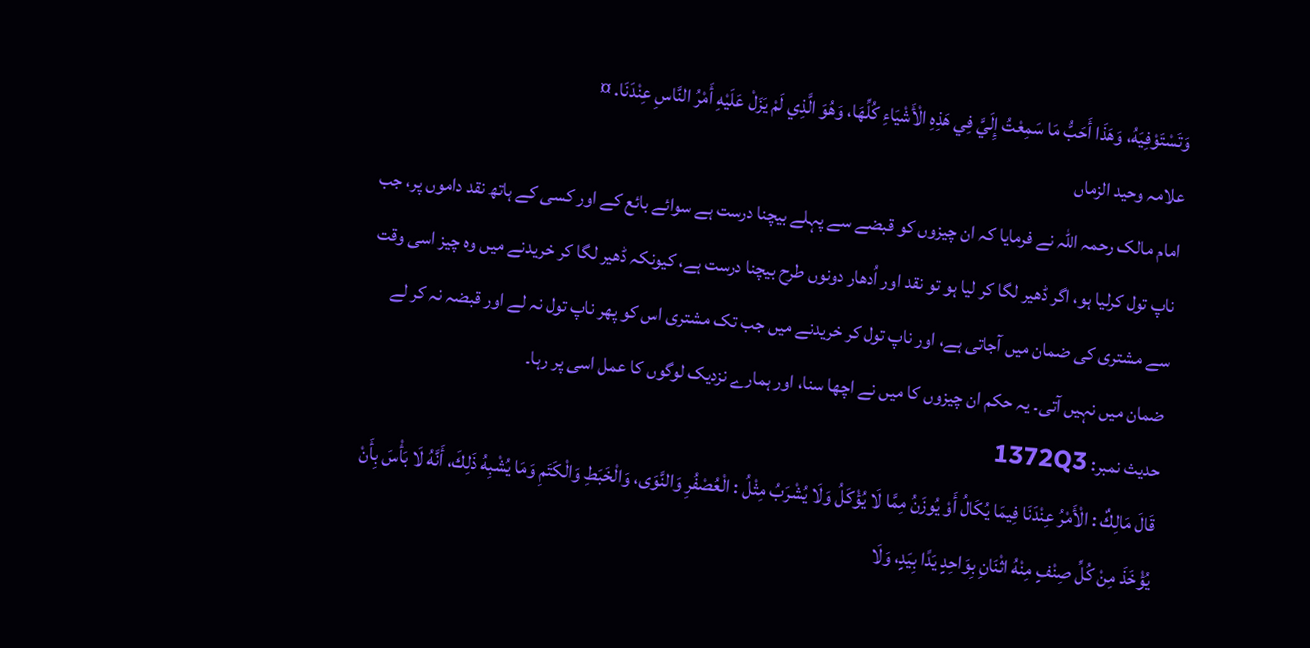وَتَسْتَوْفِيَهُ، وَهَذَا أَحَبُّ مَا سَمِعْتُ إِلَيَّ فِي هَذِهِ الْأَشْيَاءِ كُلِّهَا، وَهُوَ الَّذِي لَمْ يَزَلْ عَلَيْهِ أَمْرُ النَّاسِ عِنْدَنَا. ¤
علامہ وحید الزماں
امام مالک رحمہ اللہ نے فرمایا کہ ان چیزوں کو قبضے سے پہلے بیچنا درست ہے سوائے بائع کے اور کسی کے ہاتھ نقد داموں پر، جب ناپ تول کرلیا ہو، اگر ڈھیر لگا کر لیا ہو تو نقد اور اُدھار دونوں طرح بیچنا درست ہے، کیونکہ ڈھیر لگا کر خریدنے میں وہ چیز اسی وقت سے مشتری کی ضمان میں آجاتی ہے، اور ناپ تول کر خریدنے میں جب تک مشتری اس کو پھر ناپ تول نہ لے اور قبضہ نہ کر لے ضمان میں نہیں آتی۔ یہ حکم ان چیزوں کا میں نے اچھا سنا، اور ہمارے نزدیک لوگوں کا عمل اسی پر رہا۔
حدیث نمبر: 1372Q3
قَالَ مَالِكٌ : الْأَمْرُ عِنْدَنَا فِيمَا يُكَالُ أَوْ يُوزَنُ مِمَّا لَا يُؤْكَلُ وَلَا يُشْرَبُ مِثْلُ : الْعُصْفُرِ وَالنَّوَى، وَالْخَبَطِ وَالْكَتَمِ وَمَا يُشْبِهُ ذَلِكَ، أَنَّهُ لَا بَأْسَ بِأَنْ يُؤْخَذَ مِنْ كُلِّ صِنْفٍ مِنْهُ اثْنَانِ بِوَاحِدٍ يَدًا بِيَدٍ، وَلَا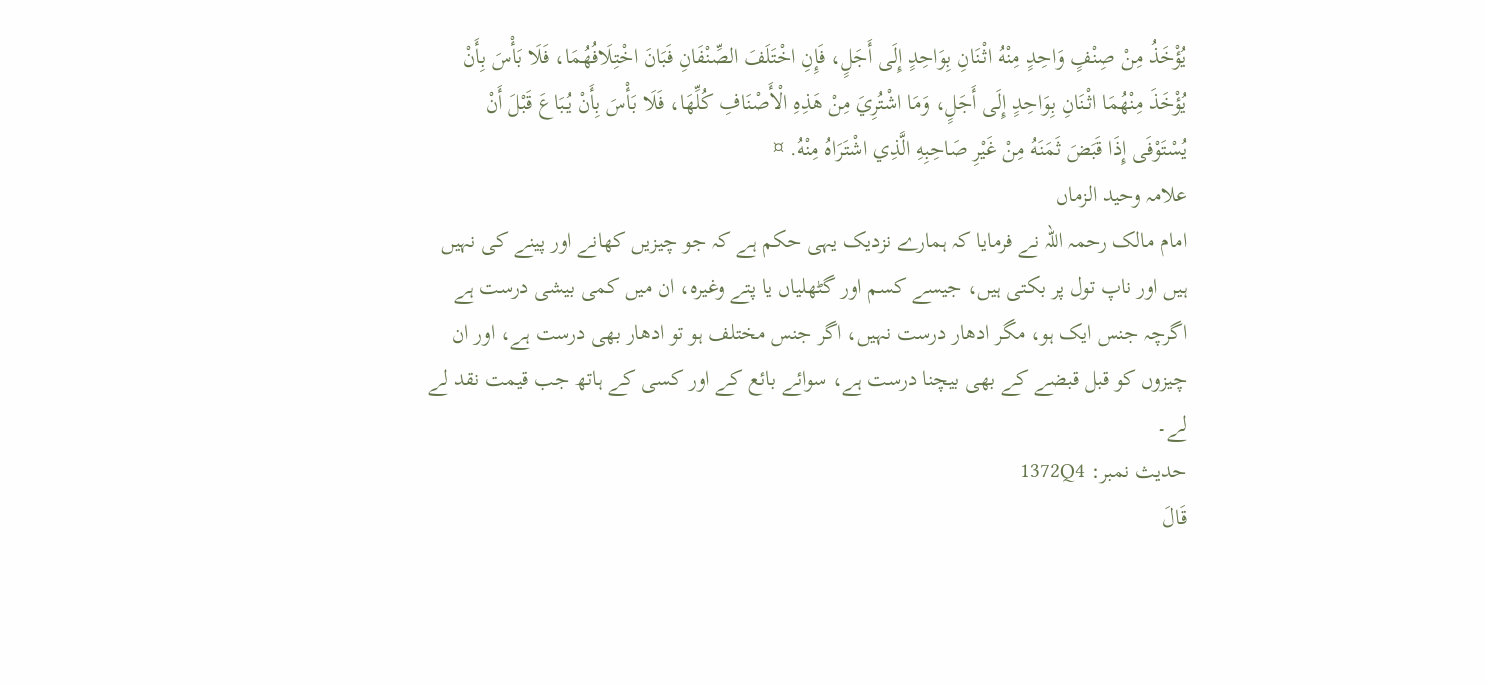يُؤْخَذُ مِنْ صِنْفٍ وَاحِدٍ مِنْهُ اثْنَانِ بِوَاحِدٍ إِلَى أَجَلٍ، فَإِنِ اخْتَلَفَ الصِّنْفَانِ فَبَانَ اخْتِلَافُهُمَا، فَلَا بَأْسَ بِأَنْ يُؤْخَذَ مِنْهُمَا اثْنَانِ بِوَاحِدٍ إِلَى أَجَلٍ، وَمَا اشْتُرِيَ مِنْ هَذِهِ الْأَصْنَافِ كُلِّهَا، فَلَا بَأْسَ بِأَنْ يُبَاعَ قَبْلَ أَنْ يُسْتَوْفَى إِذَا قَبَضَ ثَمَنَهُ مِنْ غَيْرِ صَاحِبِهِ الَّذِي اشْتَرَاهُ مِنْهُ. ¤
علامہ وحید الزماں
امام مالک رحمہ اللہ نے فرمایا کہ ہمارے نزدیک یہی حکم ہے کہ جو چیزیں کھانے اور پینے کی نہیں ہیں اور ناپ تول پر بکتی ہیں، جیسے کسم اور گٹھلیاں یا پتے وغیرہ، ان میں کمی بیشی درست ہے اگرچہ جنس ایک ہو، مگر ادھار درست نہیں، اگر جنس مختلف ہو تو ادھار بھی درست ہے، اور ان چیزوں کو قبل قبضے کے بھی بیچنا درست ہے، سوائے بائع کے اور کسی کے ہاتھ جب قیمت نقد لے لے۔
حدیث نمبر: 1372Q4
قَالَ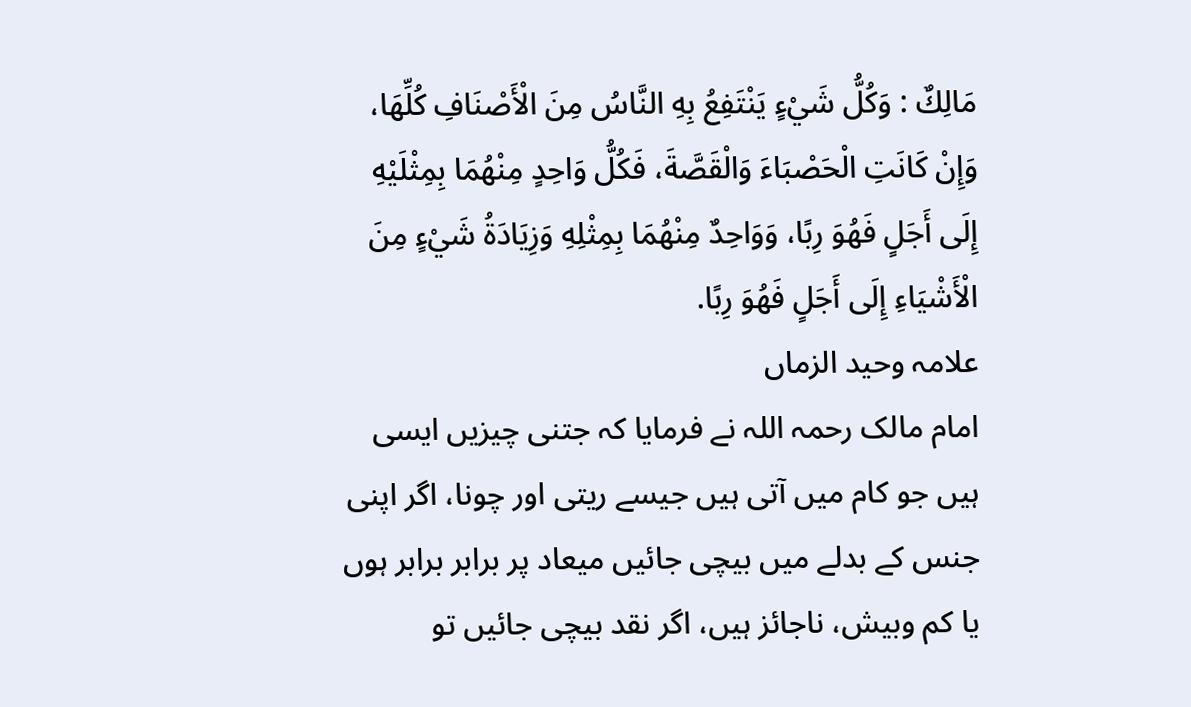مَالِكٌ : وَكُلُّ شَيْءٍ يَنْتَفِعُ بِهِ النَّاسُ مِنَ الْأَصْنَافِ كُلِّهَا، وَإِنْ كَانَتِ الْحَصْبَاءَ وَالْقَصَّةَ، فَكُلُّ وَاحِدٍ مِنْهُمَا بِمِثْلَيْهِ إِلَى أَجَلٍ فَهُوَ رِبًا، وَوَاحِدٌ مِنْهُمَا بِمِثْلِهِ وَزِيَادَةُ شَيْءٍ مِنَ الْأَشْيَاءِ إِلَى أَجَلٍ فَهُوَ رِبًا.
علامہ وحید الزماں
امام مالک رحمہ اللہ نے فرمایا کہ جتنی چیزیں ایسی ہیں جو کام میں آتی ہیں جیسے ریتی اور چونا، اگر اپنی جنس کے بدلے میں بیچی جائیں میعاد پر برابر برابر ہوں یا کم وبیش، ناجائز ہیں، اگر نقد بیچی جائیں تو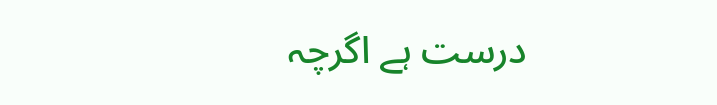درست ہے اگرچہ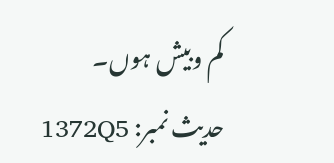کم وبیش ہوں۔
حدیث نمبر: 1372Q5